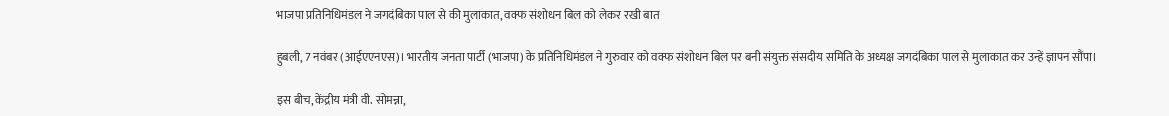भाजपा प्रतिनिधिमंडल ने जगदंबिका पाल से की मुलाकात, वक्फ संशोधन बिल को लेकर रखी बात

हुबली, 7 नवंबर (आईएएनएस)। भारतीय जनता पार्टी (भाजपा) के प्रतिनिधिमंडल ने गुरुवार को वक्फ संशोधन बिल पर बनी संयुक्त संसदीय समिति के अध्यक्ष जगदंबिका पाल से मुलाकात कर उन्हें ज्ञापन सौंपा।

इस बीच, केंद्रीय मंत्री वी. सोमन्ना,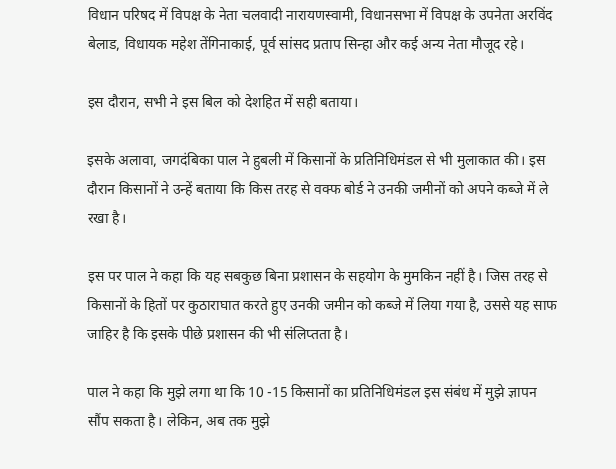विधान परिषद में विपक्ष के नेता चलवादी नारायणस्वामी, विधानसभा में विपक्ष के उपनेता अरविंद बेलाड, विधायक महेश तेंगिनाकाई, पूर्व सांसद प्रताप सिन्हा और कई अन्य नेता मौजूद रहे।

इस दौरान, सभी ने इस बिल को देशहित में सही बताया।

इसके अलावा, जगदंबिका पाल ने हुबली में किसानों के प्रतिनिधिमंडल से भी मुलाकात की। इस दौरान किसानों ने उन्हें बताया कि किस तरह से वक्फ बोर्ड ने उनकी जमीनों को अपने कब्जे में ले रखा है।

इस पर पाल ने कहा कि यह सबकुछ बिना प्रशासन के सहयोग के मुमकिन नहीं है। जिस तरह से किसानों के हितों पर कुठाराघात करते हुए उनकी जमीन को कब्जे में लिया गया है, उससे यह साफ जाहिर है कि इसके पीछे प्रशासन की भी संलिप्तता है।

पाल ने कहा कि मुझे लगा था कि 10 -15 किसानों का प्रतिनिधिमंडल इस संबंध में मुझे ज्ञापन सौंप सकता है। लेकिन, अब तक मुझे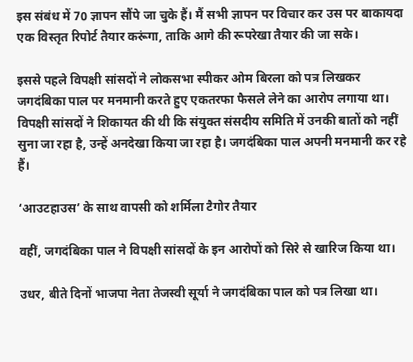इस संबंध में 70 ज्ञापन सौंपे जा चुके हैं। मैं सभी ज्ञापन पर विचार कर उस पर बाकायदा एक विस्तृत रिपोर्ट तैयार करूंगा, ताकि आगे की रूपरेखा तैयार की जा सके।

इससे पहले विपक्षी सांसदों ने लोकसभा स्पीकर ओम बिरला को पत्र लिखकर जगदंबिका पाल पर मनमानी करते हुए एकतरफा फैसले लेने का आरोप लगाया था। विपक्षी सांसदों ने शिकायत की थी कि संयुक्त संसदीय समिति में उनकी बातों को नहीं सुना जा रहा है, उन्हें अनदेखा किया जा रहा है। जगदंबिका पाल अपनी मनमानी कर रहे हैं।

‘आउटहाउस’ के साथ वापसी को शर्मिला टैगोर तैयार

वहीं, जगदंबिका पाल ने विपक्षी सांसदों के इन आरोपों को सिरे से खारिज किया था।

उधर, बीते दिनों भाजपा नेता तेजस्वी सूर्या ने जगदंबिका पाल को पत्र लिखा था।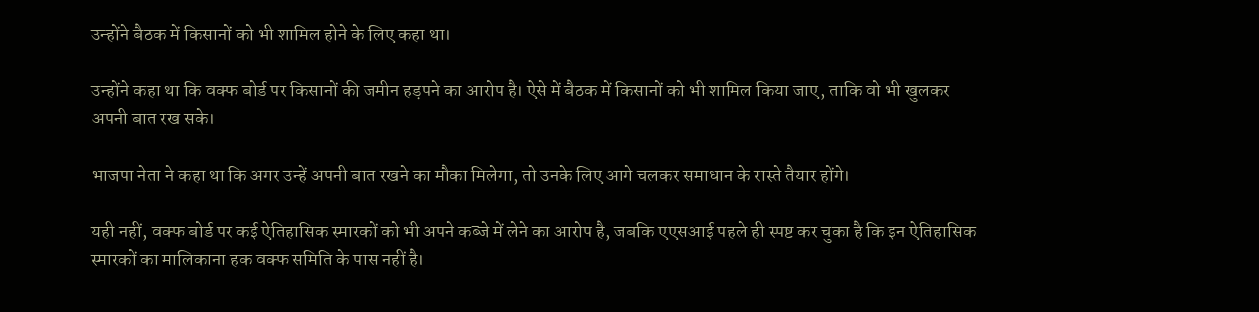उन्होंने बैठक में किसानों को भी शामिल होने के लिए कहा था।

उन्होंने कहा था कि वक्फ बोर्ड पर किसानों की जमीन हड़पने का आरोप है। ऐसे में बैठक में किसानों को भी शामिल किया जाए, ताकि वो भी खुलकर अपनी बात रख सके।

भाजपा नेता ने कहा था कि अगर उन्हें अपनी बात रखने का मौका मिलेगा, तो उनके लिए आगे चलकर समाधान के रास्ते तैयार होंगे।

यही नहीं, वक्फ बोर्ड पर कई ऐतिहासिक स्मारकों को भी अपने कब्जे में लेने का आरोप है, जबकि एएसआई पहले ही स्पष्ट कर चुका है कि इन ऐतिहासिक स्मारकों का मालिकाना हक वक्फ समिति के पास नहीं है।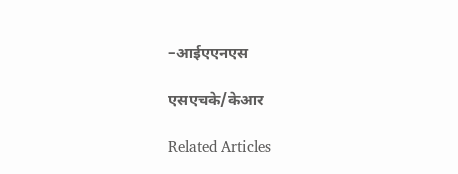–आईएएनएस

एसएचके/केआर

Related Articles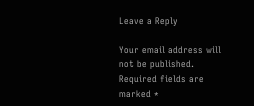Leave a Reply

Your email address will not be published. Required fields are marked *